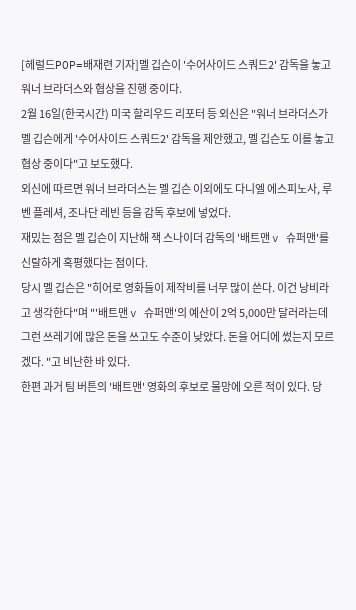[헤럴드POP=배재련 기자]멜 깁슨이 '수어사이드 스쿼드2' 감독을 놓고 워너 브라더스와 협상을 진행 중이다.
2월 16일(한국시간) 미국 할리우드 리포터 등 외신은 "워너 브라더스가 멜 깁슨에게 '수어사이드 스쿼드2' 감독을 제안했고, 멜 깁슨도 이를 놓고 협상 중이다"고 보도했다.
외신에 따르면 워너 브라더스는 멜 깁슨 이외에도 다니엘 에스피노사, 루벤 플레셔, 조나단 레빈 등을 감독 후보에 넣었다.
재밌는 점은 멜 깁슨이 지난해 잭 스나이더 감독의 '배트맨 v 슈퍼맨'를 신랄하게 혹평했다는 점이다.
당시 멜 깁슨은 "히어로 영화들이 제작비를 너무 많이 쓴다. 이건 낭비라고 생각한다"며 "'배트맨 v 슈퍼맨'의 예산이 2억 5,000만 달러라는데 그런 쓰레기에 많은 돈을 쓰고도 수준이 낮았다. 돈을 어디에 썼는지 모르겠다. "고 비난한 바 있다.
한편 과거 팀 버튼의 '배트맨' 영화의 후보로 물망에 오른 적이 있다. 당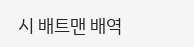시 배트맨 배역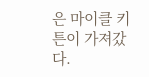은 마이클 키튼이 가져갔다.